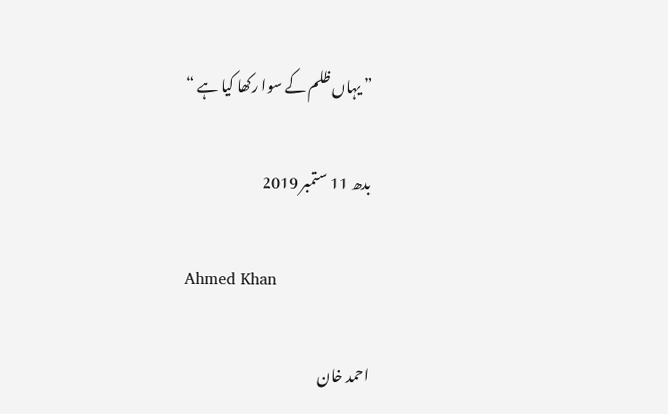” یہاں ظلم کے سوا رکھا کیا ہے “

بدھ 11 ستمبر 2019

Ahmed Khan

احمد خان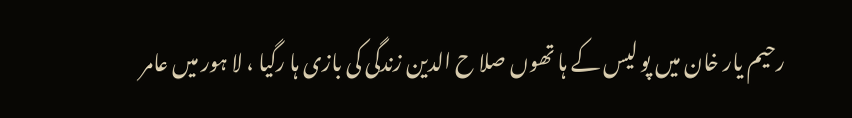رحیم یار خان میں پو لیس کے ہا تھوں صلا ح الدین زندگی کی بازی ہا رگیا ، لا ہور میں عامر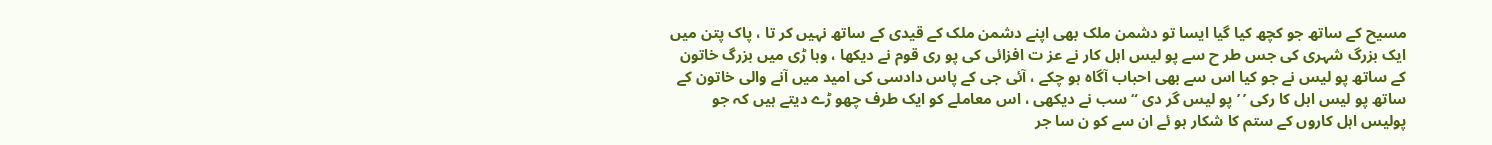مسیح کے ساتھ جو کچھ کیا گیا ایسا تو دشمن ملک بھی اپنے دشمن ملک کے قیدی کے ساتھ نہیں کر تا ، پاک پتن میں ایک بزرگ شہری کی جس طر ح سے پو لیس اہل کار نے عز ت افزائی کی پو ری قوم نے دیکھا ، وہا ڑی میں بزرگ خاتون کے ساتھ پو لیس نے جو کیا اس سے بھی احباب آگاہ ہو چکے ، آئی جی کے پاس دادسی کی امید میں آنے والی خاتون کے ساتھ پو لیس اہل کا رکی ’ ’ پو لیس گر دی “سب نے دیکھی ، اس معاملے کو ایک طرف چھو ڑے دیتے ہیں کہ جو پولیس اہل کاروں کے ستم کا شکار ہو ئے ان سے کو ن سا جر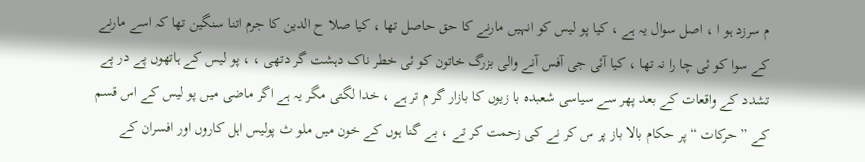م سرزد ہو ا ، اصل سوال یہ ہے ، کیا پو لیس کو انہیں مارنے کا حق حاصل تھا ، کیا صلا ح الدین کا جرم اتنا سنگین تھا کہ اسے مارنے کے سوا کو ئی چا را نہ تھا ، کیا آئی جی آفس آنے والی بزرگ خاتون کو ئی خطر ناک دہشت گر دتھی ، ، پو لیس کے ہاتھوں پے در پے تشدد کے واقعات کے بعد پھر سے سیاسی شعبدہ با زیوں کا بازار گر م تر ہے ، خدا لگتی مگر یہ ہے اگر ماضی میں پو لیس کے اس قسم کے ” حرکات “ پر حکام بالا باز پر س کر نے کی زحمت کر تے ، بے گنا ہوں کے خون میں ملو ث پولیس اہل کاروں اور افسران کے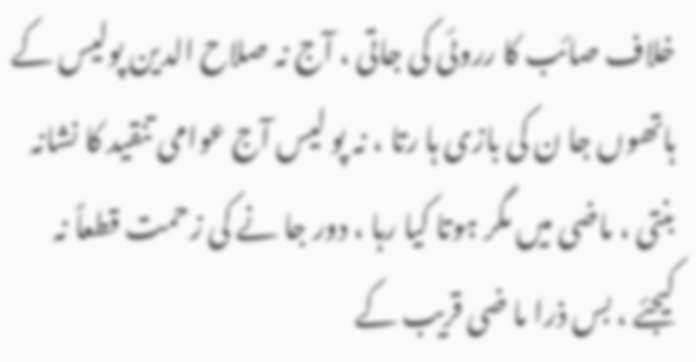خلاف صائب کا رروئی کی جاتی ، آج نہ صلاح الدین پولیس کے ہاتھوں جا ن کی بازی ہا رتا ، نہ پو لیس آج عوامی تنقید کا نشانہ بنتی ، ماضی میں مگر ہوتا کیا رہا ، دور جا نے کی زحمت قطعاً نہ کیجئے ، بس ذرا ما ضی قریب کے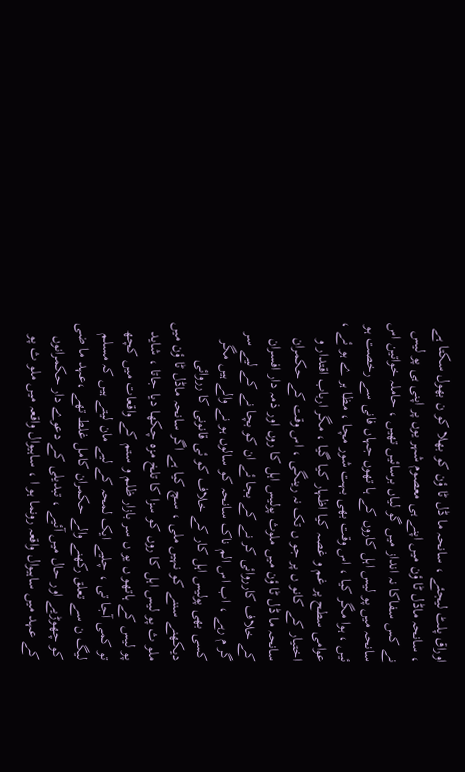اوراق پلٹ لیجئے ، سانحہ ما ڈل ٹا ؤن کو بھلا کو ن بھول سکتا ہے ، سانحہ ماڈل ٹا ؤن میں اپنے ہی معصوم شہر یوں پر اپنی ہی پو لیس نے کس سفاکا نہ انداز میں گو لیاں برسائیں تھیں ، حاملہ خواتین اس سانحہ میں پو لیس اہل کاروں کے ہا تھوں جہاں فانی سے رخصت ہو ئیں ، ہوا مگر کیا ، اس وقت بھی بہت شور مچا ، مظا ہر ے ہو ئے ، عوامی سطح پر غم و غصہ کیا اظہار کیا گیا ، مگر ارباب اقتدار و اختیار کے کانو ں پر جو ں تک نہ رینگی ، اس وقت کے حکمران سانحہ ما ڈل ٹا ؤن میں ملوث پولیس اہل کا روں اور ذمہ دار افسران کے خلاف کارروائی کر نے کے بجا ئے ان کو بچا نے کے لیے سر گر م رہے ، اب اس الم ناک سانحہ کو سالوں ہو نے والے ہیں مگر کسی بھی پولیس اہل کار کے خلاف کو ئی قانونی کا رروائی دیکھنے سننے کو نہیں ملی ، سچ کیا ہے اگر سانحہ ماڈل ٹا ؤن میں ملو ث پو لیس اہل کا روں کو سزا کا تلخ مزہ چکھا دیا جاتا ، شاید پو لیس کے ہاتھو ں یو ں سر بازار ظلم و ستم کے واقعات میں کچھ تو کمی آجا تی ، چلیے ایک لمحہ کے لیے مان لیتے ہیں کہ مسلم لیگ ن سے تعلق رکھنے والے حکمران کامل غلط تھے ،عہد ما ضی کو چھوڑیے اور حال میں آئیے ، تبدیلی کے دعوے دار حکمرانوں کے عہد میں ساہیوال واقعہ رونما ہو ا ، ساہیوال واقعہ میں ملو ث پو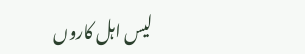لیس اہل کاروں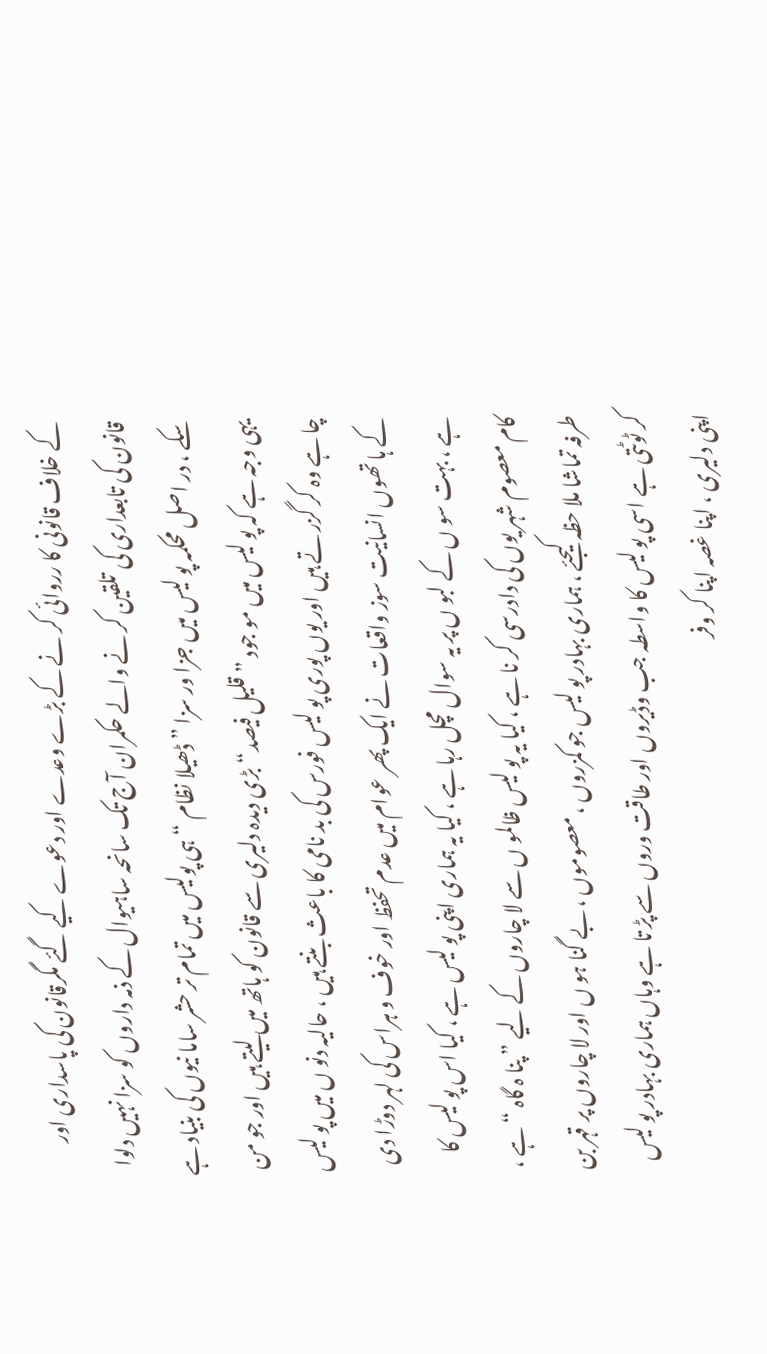کے خلاف قانونی کا رروائی کر نے کے بڑے وعدے اور دعوے کیے گئے مگرقانون کی پاسداری اور قانون کی تابعداری کی تلقین کر نے والے حکمران آج تک سانحہ ساہیوال کے ذمہ داروں کو سزا نہیں دلوا سکے ، در اصل محکمہ پو لیس میں جزا ور سزا ” ڈھیلا نظام “ ہی پولیس میں تمام تر حشر ساما نیوں کی بنیاد ہے یہی وجہ ہے کہ پو لیس میں مو جود ” قلیل فیصد“ بڑی دیدہ دلیری سے قانون کو ہاتھ میں لیتے ہیں اور جو من چا ہے وہ کر گزر تے ہیں اور یوں پوری پو لیس فورس کی بد نامی کا باعث بنتے ہیں ، حالیہ دنو ں میں پو لیس کے ہا تھوں انسانیت سوز واقعات نے ایک پھر عوام میں عدم تحفظ اور خوف و ہراس کی لہر دوڑا دی ہے ، بہت سو ں کے لبو ں پر یہ سوال مچل رہا ہے ، کیا یہ ہماری اپنی پو لیس ہے ، کیا اس پو لیس کا کام معصوم شہر یوں کی دادرسی کر نا ہے ، کیا یہ پو لیس ظالمو ں سے لا چاروں کے لیے ” پنا ہ گاہ “ ہے ، طرفہ تماشا ملا حظہ کیجئے ، ہماری بہادر پو لیس جو کمزروں ، معصوموں ، بے گنا ہو ں اور لا چاروں پر قہر بن کر ٹوٹتی ہے اسی پو لیس کا واسطہ جب وڈیروں اور طاقت وروں سے پڑ تا ہے وہاں ہماری بہادر پو لیس اپنی دلیری ، اپنا غصہ اپنا کر وفر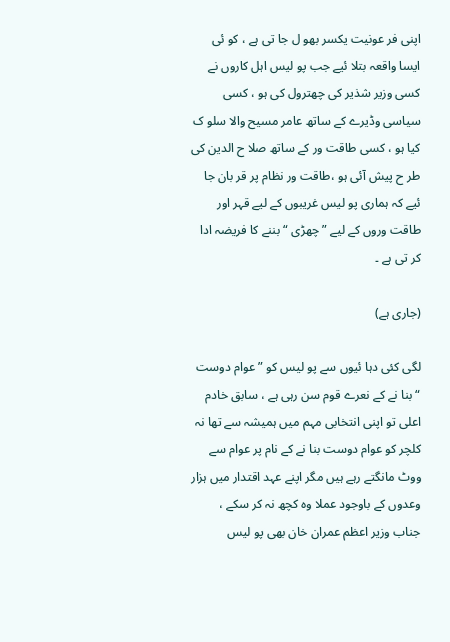اپنی فر عونیت یکسر بھو ل جا تی ہے ، کو ئی ایسا واقعہ بتلا ئیے جب پو لیس اہل کاروں نے کسی وزیر شذیر کی چھترول کی ہو ، کسی سیاسی وڈیرے کے ساتھ عامر مسیح والا سلو ک کیا ہو ، کسی طاقت ور کے ساتھ صلا ح الدین کی طر ح پیش آئی ہو ،طاقت ور نظام پر قر بان جا ئیے کہ ہماری پو لیس غریبوں کے لیے قہر اور طاقت وروں کے لیے ” چھڑی “ بننے کا فریضہ ادا کر تی ہے ۔

(جاری ہے)

لگی کئی دہا ئیوں سے پو لیس کو ” عوام دوست “ بنا نے کے نعرے قوم سن رہی ہے ، سابق خادم اعلی تو اپنی انتخابی مہم میں ہمیشہ سے تھا نہ کلچر کو عوام دوست بنا نے کے نام پر عوام سے ووٹ مانگتے رہے ہیں مگر اپنے عہد اقتدار میں ہزار وعدوں کے باوجود عملا وہ کچھ نہ کر سکے ، جناب وزیر اعظم عمران خان بھی پو لیس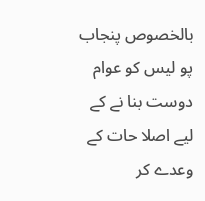بالخصوص پنجاب پو لیس کو عوام دوست بنا نے کے لیے اصلا حات کے وعدے کر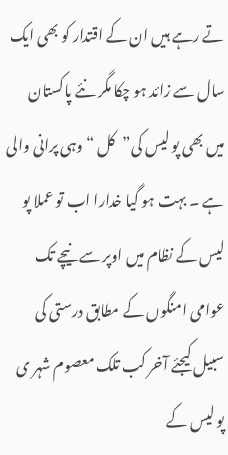تے رہے ہیں ان کے اقتدار کو بھی ایک سال سے زائد ہو چکا مگر نئے پاکستان میں بھی پو لیس کی”کل “ وہی پرانی والی ہے ۔ بہت ہو گیا خدارا اب تو عملا پو لیس کے نظام میں اوپر سے نیچے تک عوامی امنگوں کے مطابق درستی کی سبیل کیجئے آخر کب تلک معصوم شہر ی پو لیس کے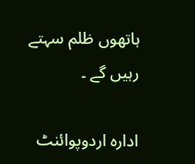ہاتھوں ظلم سہتے رہیں گے ۔

ادارہ اردوپوائنٹ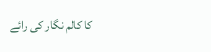کا کالم نگار کی رائے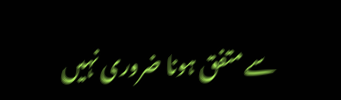سے متفق ہونا ضروری نہیں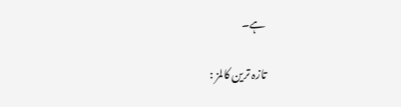ہے۔

تازہ ترین کالمز :